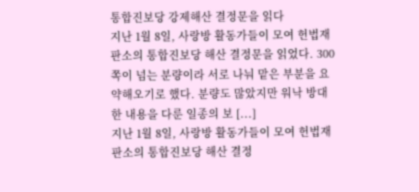통합진보당 강제해산 결정문을 읽다
지난 1월 8일, 사랑방 활동가들이 모여 헌법재판소의 통합진보당 해산 결정문을 읽었다. 300쪽이 넘는 분량이라 서로 나눠 맡은 부분을 요약해오기로 했다. 분량도 많았지만 워낙 방대한 내용을 다룬 일종의 보 [...]
지난 1월 8일, 사랑방 활동가들이 모여 헌법재판소의 통합진보당 해산 결정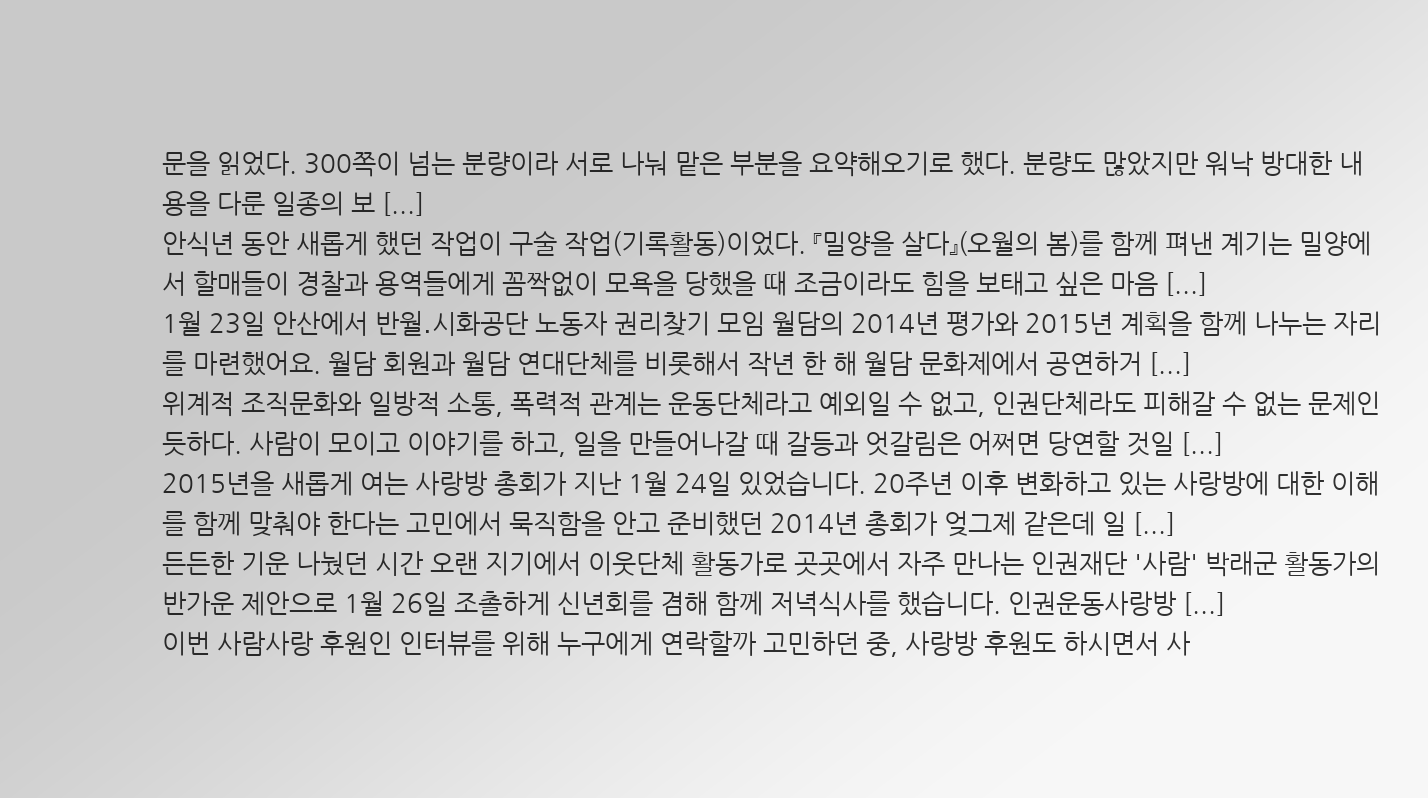문을 읽었다. 300쪽이 넘는 분량이라 서로 나눠 맡은 부분을 요약해오기로 했다. 분량도 많았지만 워낙 방대한 내용을 다룬 일종의 보 [...]
안식년 동안 새롭게 했던 작업이 구술 작업(기록활동)이었다. 『밀양을 살다』(오월의 봄)를 함께 펴낸 계기는 밀양에서 할매들이 경찰과 용역들에게 꼼짝없이 모욕을 당했을 때 조금이라도 힘을 보태고 싶은 마음 [...]
1월 23일 안산에서 반월․시화공단 노동자 권리찾기 모임 월담의 2014년 평가와 2015년 계획을 함께 나누는 자리를 마련했어요. 월담 회원과 월담 연대단체를 비롯해서 작년 한 해 월담 문화제에서 공연하거 [...]
위계적 조직문화와 일방적 소통, 폭력적 관계는 운동단체라고 예외일 수 없고, 인권단체라도 피해갈 수 없는 문제인 듯하다. 사람이 모이고 이야기를 하고, 일을 만들어나갈 때 갈등과 엇갈림은 어쩌면 당연할 것일 [...]
2015년을 새롭게 여는 사랑방 총회가 지난 1월 24일 있었습니다. 20주년 이후 변화하고 있는 사랑방에 대한 이해를 함께 맞춰야 한다는 고민에서 묵직함을 안고 준비했던 2014년 총회가 엊그제 같은데 일 [...]
든든한 기운 나눴던 시간 오랜 지기에서 이웃단체 활동가로 곳곳에서 자주 만나는 인권재단 '사람' 박래군 활동가의 반가운 제안으로 1월 26일 조촐하게 신년회를 겸해 함께 저녁식사를 했습니다. 인권운동사랑방 [...]
이번 사람사랑 후원인 인터뷰를 위해 누구에게 연락할까 고민하던 중, 사랑방 후원도 하시면서 사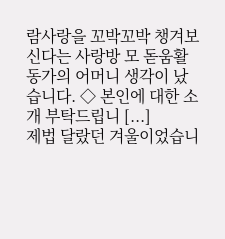람사랑을 꼬박꼬박 챙겨보신다는 사랑방 모 돋움활동가의 어머니 생각이 났습니다. ◇ 본인에 대한 소개 부탁드립니 [...]
제법 달랐던 겨울이었습니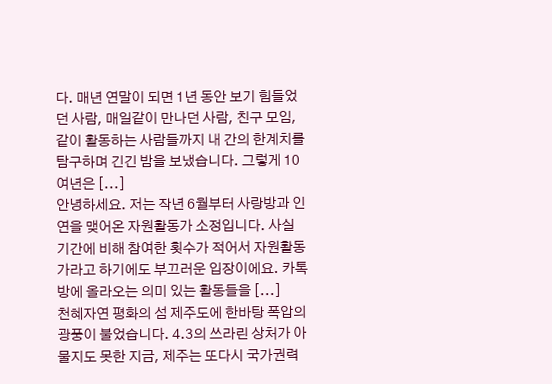다. 매년 연말이 되면 1년 동안 보기 힘들었던 사람, 매일같이 만나던 사람, 친구 모임, 같이 활동하는 사람들까지 내 간의 한계치를 탐구하며 긴긴 밤을 보냈습니다. 그렇게 10여년은 [...]
안녕하세요. 저는 작년 6월부터 사랑방과 인연을 맺어온 자원활동가 소정입니다. 사실 기간에 비해 참여한 횟수가 적어서 자원활동가라고 하기에도 부끄러운 입장이에요. 카톡방에 올라오는 의미 있는 활동들을 [...]
천혜자연 평화의 섬 제주도에 한바탕 폭압의 광풍이 불었습니다. 4.3의 쓰라린 상처가 아물지도 못한 지금, 제주는 또다시 국가권력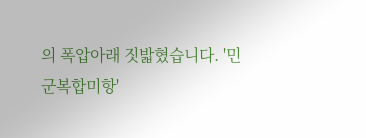의 폭압아래 짓밟혔습니다. '민군복합미항'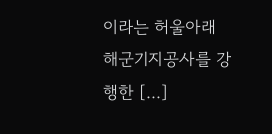이라는 허울아래 해군기지공사를 강행한 [...]